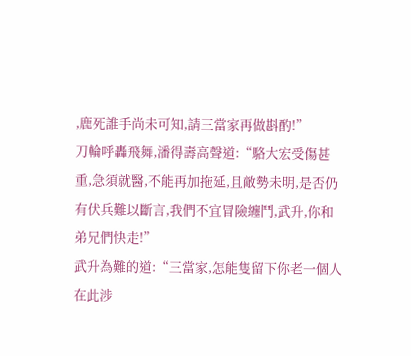,鹿死誰手尚未可知,請三當家再做斟酌!”
刀輪呼轟飛舞,潘得壽高聲道:“駱大宏受傷甚重,急須就醫,不能再加拖延,且敵勢未明,是否仍有伏兵難以斷言,我們不宜冒險纏鬥,武升,你和弟兄們快走!”
武升為難的道:“三當家,怎能隻留下你老一個人在此涉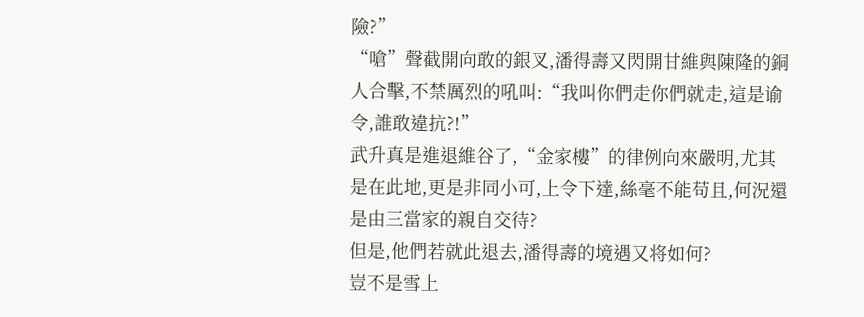險?”
“嗆”聲截開向敢的銀叉,潘得壽又閃開甘維與陳隆的銅人合擊,不禁厲烈的吼叫:“我叫你們走你們就走,這是谕令,誰敢違抗?!”
武升真是進退維谷了,“金家樓”的律例向來嚴明,尤其是在此地,更是非同小可,上令下達,絲毫不能苟且,何況還是由三當家的親自交待?
但是,他們若就此退去,潘得壽的境遇又将如何?
豈不是雪上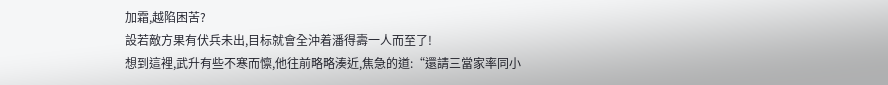加霜,越陷困苦?
設若敵方果有伏兵未出,目标就會全沖着潘得壽一人而至了!
想到這裡,武升有些不寒而懔,他往前略略湊近,焦急的道:“還請三當家率同小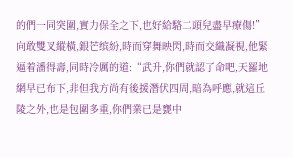的們一同突圍,實力保全之下,也好給駱二頭兒盡早療傷!”
向敢雙叉縱橫,銀芒缤紛,時而穿舞映閃,時而交織凝視,他緊逼着潘得壽,同時冷厲的道:“武升,你們就認了命吧,天羅地網早已布下,非但我方尚有後援潛伏四周,暗為呼應,就這丘陵之外,也是包圍多重,你們業已是甕中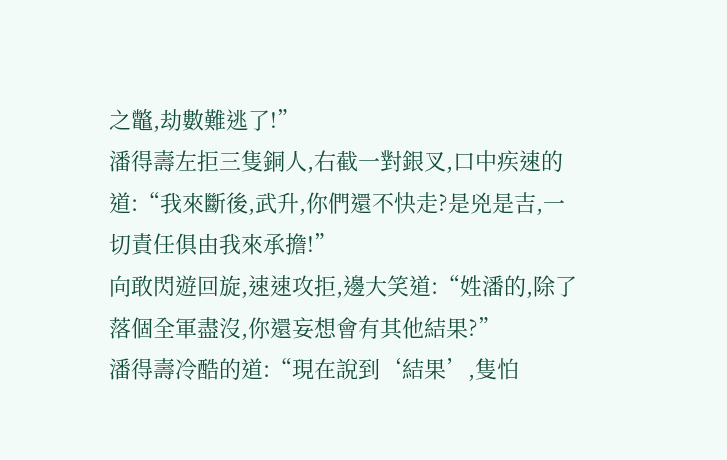之鼈,劫數難逃了!”
潘得壽左拒三隻銅人,右截一對銀叉,口中疾速的道:“我來斷後,武升,你們還不快走?是兇是吉,一切責任俱由我來承擔!”
向敢閃遊回旋,速速攻拒,邊大笑道:“姓潘的,除了落個全軍盡沒,你還妄想會有其他結果?”
潘得壽冷酷的道:“現在說到‘結果’,隻怕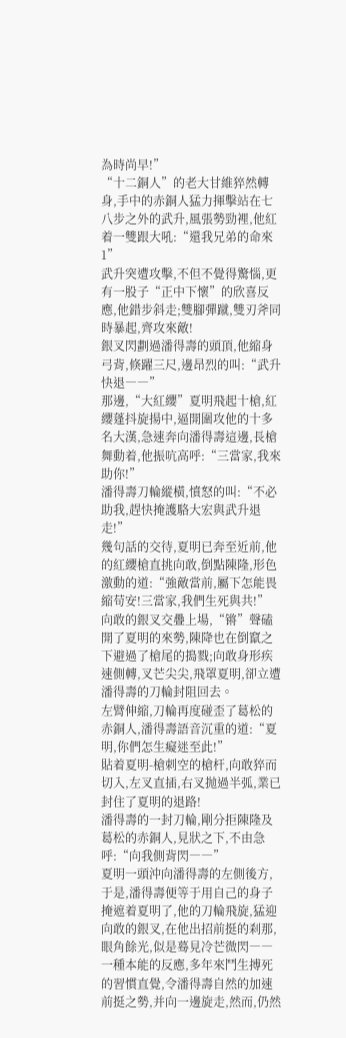為時尚早!”
“十二銅人”的老大甘維猝然轉身,手中的赤銅人猛力揮擊站在七八步之外的武升,風張勢勁裡,他紅着一雙跟大吼:“還我兄弟的命來1”
武升突遭攻擊,不但不覺得驚惱,更有一股子“正中下懷”的欣喜反應,他錯步斜走;雙腳彈蹴,雙刃斧同時暴起,齊攻來敵!
銀叉閃劃過潘得壽的頭頂,他縮身弓背,倏躍三尺,邊昂烈的叫:“武升快退――”
那邊,“大紅纓”夏明飛起十槍,紅纓蓬抖旋揚中,逼開圍攻他的十多名大漢,急速奔向潘得壽這邊,長槍舞動着,他振吭高呼:“三當家,我來助你!”
潘得壽刀輪縱橫,憤怒的叫:“不必助我,趕快掩護駱大宏與武升退走!”
幾句話的交待,夏明已奔至近前,他的紅纓槍直挑向敢,倒點陳隆,形色激動的道:“強敵當前,屬下怎能畏縮苟安!三當家,我們生死與共!”
向敢的銀叉交疊上場,“锵”聲磕開了夏明的來勢,陳降也在倒竄之下避過了槍尾的搗戮;向敢身形疾速側轉,叉芒尖尖,飛罩夏明,卻立遭潘得壽的刀輪封阻回去。
左臂伸縮,刀輪再度碰歪了葛松的赤銅人,潘得壽語音沉重的道:“夏明,你們怎生癡迷至此!”
貼着夏明-槍刺空的槍杆,向敢猝而切入,左叉直插,右叉抛過半弧,業已封住了夏明的退路!
潘得壽的一封刀輪,剛分拒陳隆及葛松的赤銅人,見狀之下,不由急呼:“向我側背閃――”
夏明一頭沖向潘得壽的左側後方,于是,潘得壽便等于用自己的身子掩遮着夏明了,他的刀輪飛旋,猛迎向敢的銀叉,在他出招前挺的刹那,眼角餘光,似是蓦見冷芒微閃――
一種本能的反應,多年來鬥生搏死的習慣直覺,令潘得壽自然的加速前挺之勢,并向一邊旋走,然而,仍然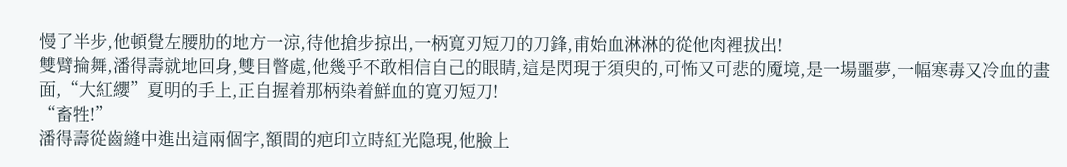慢了半步,他頓覺左腰肋的地方一涼,待他搶步掠出,一柄寬刃短刀的刀鋒,甫始血淋淋的從他肉裡拔出!
雙臂掄舞,潘得壽就地回身,雙目瞥處,他幾乎不敢相信自己的眼睛,這是閃現于須臾的,可怖又可悲的魇境,是一場噩夢,一幅寒毒又冷血的畫面,“大紅纓”夏明的手上,正自握着那柄染着鮮血的寬刃短刀!
“畜牲!”
潘得壽從齒縫中進出這兩個字,額間的疤印立時紅光隐現,他臉上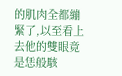的肌肉全都繃緊了,以至看上去他的雙眼竟是恁般駭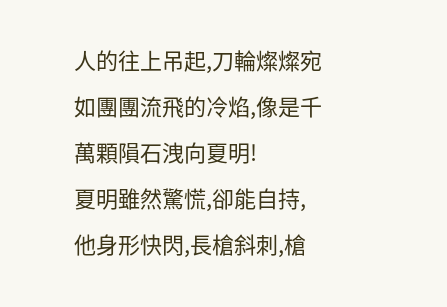人的往上吊起,刀輪燦燦宛如團團流飛的冷焰,像是千萬顆隕石洩向夏明!
夏明雖然驚慌,卻能自持,他身形快閃,長槍斜刺,槍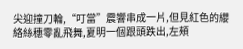尖迎撞刀輪,“叮當”震響串成一片,但見紅色的纓絡絲穗零亂飛舞,夏明一個跟頭跌出,左頰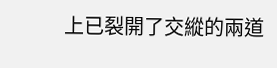上已裂開了交縱的兩道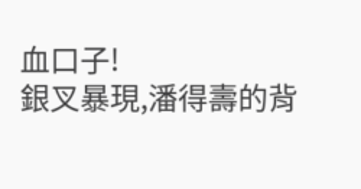血口子!
銀叉暴現,潘得壽的背